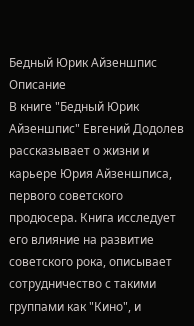Бедный Юрик Айзеншпис
Описание
В книге "Бедный Юрик Айзеншпис" Евгений Додолев рассказывает о жизни и карьере Юрия Айзеншписа, первого советского продюсера. Книга исследует его влияние на развитие советского рока, описывает сотрудничество с такими группами как "Кино", и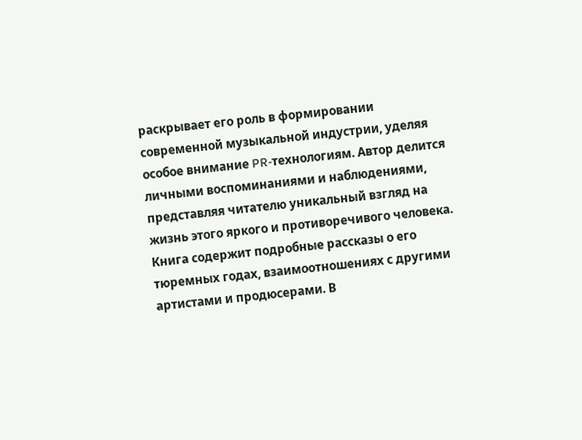раскрывает его роль в формировании современной музыкальной индустрии, уделяя особое внимание PR-технологиям. Автор делится личными воспоминаниями и наблюдениями, представляя читателю уникальный взгляд на жизнь этого яркого и противоречивого человека. Книга содержит подробные рассказы о его тюремных годах, взаимоотношениях с другими артистами и продюсерами. В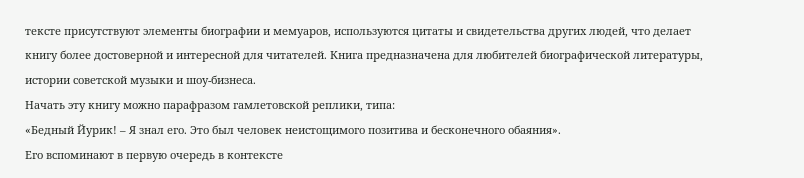тексте присутствуют элементы биографии и мемуаров, используются цитаты и свидетельства других людей, что делает книгу более достоверной и интересной для читателей. Книга предназначена для любителей биографической литературы, истории советской музыки и шоу-бизнеса.
Начать эту книгу можно парафразом гамлетовской реплики, типа:
«Бедный Йурик! – Я знал его. Это был человек неистощимого позитива и бесконечного обаяния».
Его вспоминают в первую очередь в контексте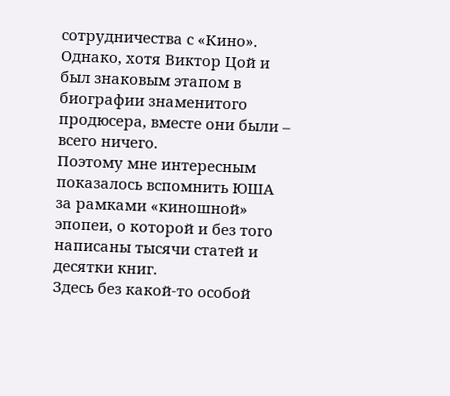сотрудничества с «Кино». Однако, хотя Виктор Цой и был знаковым этапом в биографии знаменитого продюсера, вместе они были – всего ничего.
Поэтому мне интересным показалось вспомнить ЮША за рамками «киношной» эпопеи, о которой и без того написаны тысячи статей и десятки книг.
Здесь без какой-то особой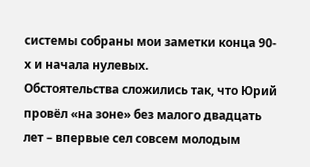системы собраны мои заметки конца 90-х и начала нулевых.
Обстоятельства сложились так, что Юрий провёл «на зоне» без малого двадцать лет – впервые сел совсем молодым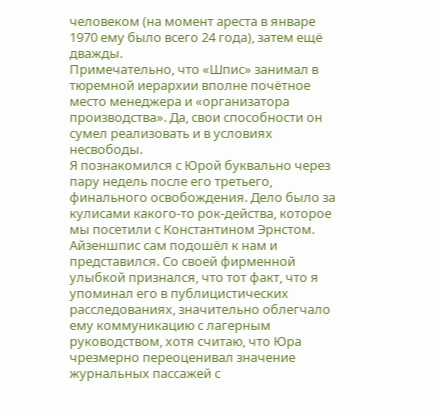человеком (на момент ареста в январе 1970 ему было всего 24 года), затем ещё дважды.
Примечательно, что «Шпис» занимал в тюремной иерархии вполне почётное место менеджера и «организатора производства». Да, свои способности он сумел реализовать и в условиях несвободы.
Я познакомился с Юрой буквально через пару недель после его третьего, финального освобождения. Дело было за кулисами какого-то рок-действа, которое мы посетили с Константином Эрнстом.
Айзеншпис сам подошёл к нам и представился. Со своей фирменной улыбкой признался, что тот факт, что я упоминал его в публицистических расследованиях, значительно облегчало ему коммуникацию с лагерным руководством, хотя считаю, что Юра чрезмерно переоценивал значение журнальных пассажей с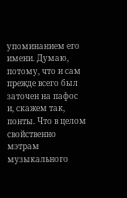упоминанием его имени. Думаю, потому, что и сам прежде всего был заточен на пафос и, скажем так, понты. Что в целом свойственно мэтрам музыкального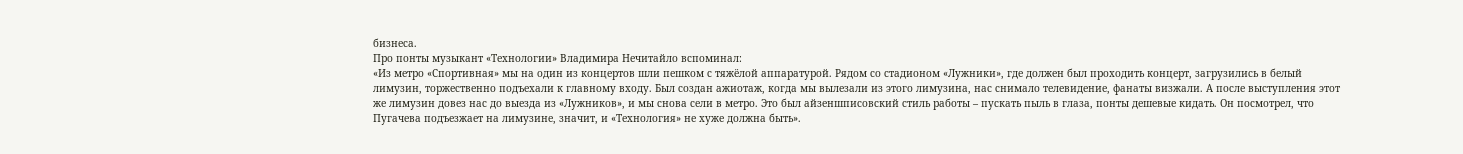бизнеса.
Про понты музыкант «Технологии» Владимира Нечитайло вспоминал:
«Из метро «Спортивная» мы на один из концертов шли пешком с тяжёлой аппаратурой. Рядом со стадионом «Лужники», где должен был проходить концерт, загрузились в белый лимузин, торжественно подъехали к главному входу. Был создан ажиотаж, когда мы вылезали из этого лимузина, нас снимало телевидение, фанаты визжали. А после выступления этот же лимузин довез нас до выезда из «Лужников», и мы снова сели в метро. Это был айзеншписовский стиль работы – пускать пыль в глаза, понты дешевые кидать. Он посмотрел, что Пугачева подъезжает на лимузине, значит, и «Технология» не хуже должна быть».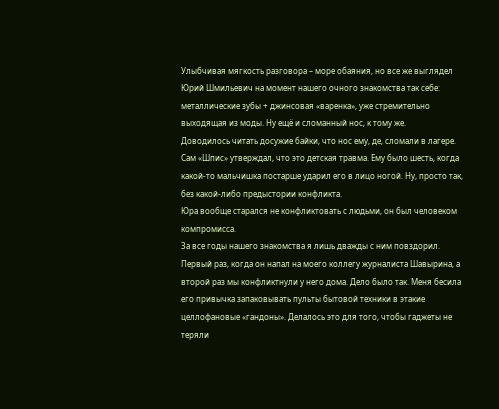Улыбчивая мягкость разговора – море обаяния, но все же выглядел Юрий Шмильевич на момент нашего очного знакомства так себе: металлические зубы + джинсовая «варенка», уже стремительно выходящая из моды. Ну ещё и сломанный нос, к тому же.
Доводилось читать досужие байки, что нос ему, де, сломали в лагере. Сам «Шпис» утверждал, что это детская травма. Ему было шесть, когда какой-то мальчишка постарше ударил его в лицо ногой. Ну, просто так, без какой-либо предыстории конфликта.
Юра вообще старался не конфликтовать с людьми, он был человеком компромисса.
За все годы нашего знакомства я лишь дважды с ним повздорил.
Первый раз, когда он напал на моего коллегу журналиста Шавырина, а второй раз мы конфликтнули у него дома. Дело было так. Меня бесила его привычка запаковывать пульты бытовой техники в этакие целлофановые «гандоны». Делалось это для того, чтобы гаджеты не теряли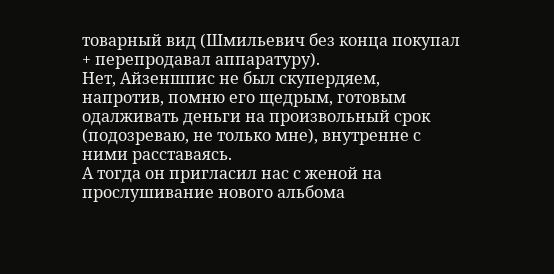товарный вид (Шмильевич без конца покупал + перепродавал аппаратуру).
Нет, Айзеншпис не был скупердяем, напротив, помню его щедрым, готовым одалживать деньги на произвольный срок (подозреваю, не только мне), внутренне с ними расставаясь.
А тогда он пригласил нас с женой на прослушивание нового альбома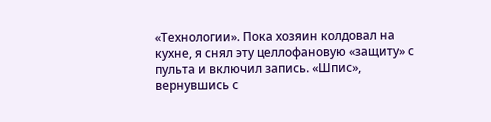«Технологии». Пока хозяин колдовал на кухне, я снял эту целлофановую «защиту» с пульта и включил запись. «Шпис», вернувшись с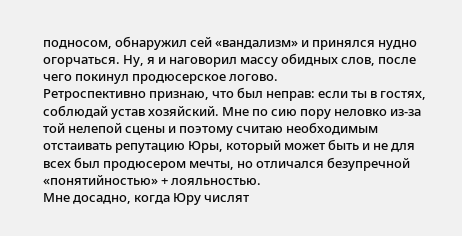подносом, обнаружил сей «вандализм» и принялся нудно огорчаться. Ну, я и наговорил массу обидных слов, после чего покинул продюсерское логово.
Ретроспективно признаю, что был неправ: если ты в гостях, соблюдай устав хозяйский. Мне по сию пору неловко из-за той нелепой сцены и поэтому считаю необходимым отстаивать репутацию Юры, который может быть и не для всех был продюсером мечты, но отличался безупречной «понятийностью» + лояльностью.
Мне досадно, когда Юру числят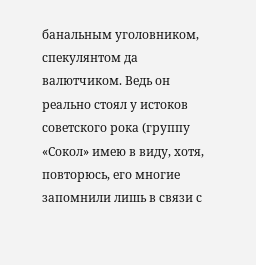банальным уголовником, спекулянтом да валютчиком. Ведь он реально стоял у истоков советского рока (группу «Сокол» имею в виду, хотя, повторюсь, его многие запомнили лишь в связи с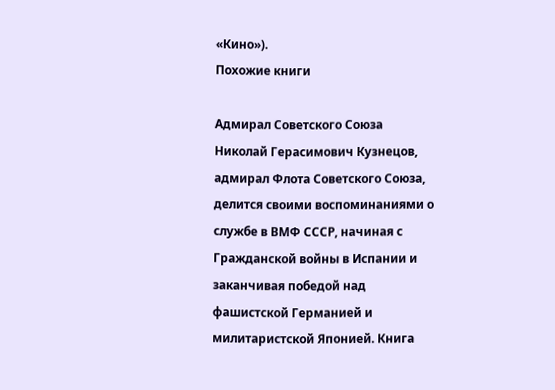«Кино»).
Похожие книги

Адмирал Советского Союза
Николай Герасимович Кузнецов, адмирал Флота Советского Союза, делится своими воспоминаниями о службе в ВМФ СССР, начиная с Гражданской войны в Испании и заканчивая победой над фашистской Германией и милитаристской Японией. Книга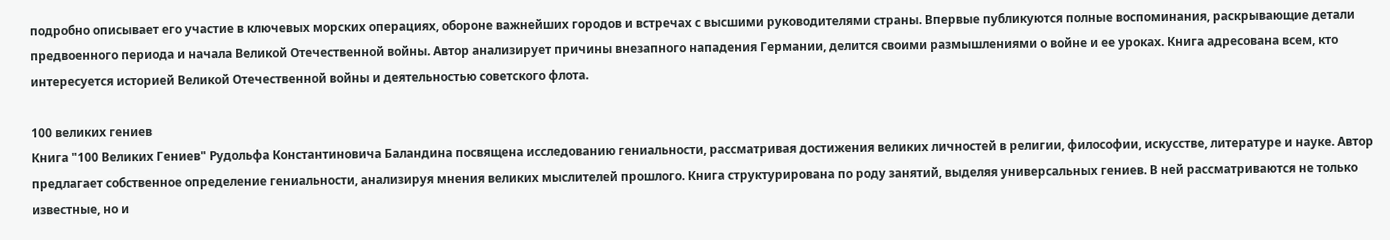подробно описывает его участие в ключевых морских операциях, обороне важнейших городов и встречах с высшими руководителями страны. Впервые публикуются полные воспоминания, раскрывающие детали предвоенного периода и начала Великой Отечественной войны. Автор анализирует причины внезапного нападения Германии, делится своими размышлениями о войне и ее уроках. Книга адресована всем, кто интересуется историей Великой Отечественной войны и деятельностью советского флота.

100 великих гениев
Книга "100 Великих Гениев" Рудольфа Константиновича Баландина посвящена исследованию гениальности, рассматривая достижения великих личностей в религии, философии, искусстве, литературе и науке. Автор предлагает собственное определение гениальности, анализируя мнения великих мыслителей прошлого. Книга структурирована по роду занятий, выделяя универсальных гениев. В ней рассматриваются не только известные, но и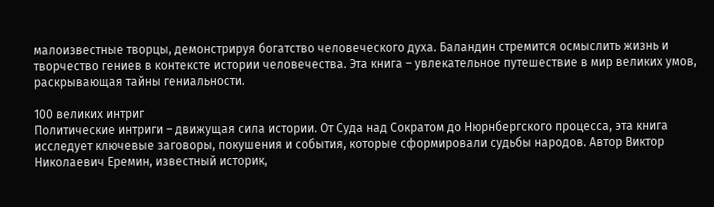малоизвестные творцы, демонстрируя богатство человеческого духа. Баландин стремится осмыслить жизнь и творчество гениев в контексте истории человечества. Эта книга – увлекательное путешествие в мир великих умов, раскрывающая тайны гениальности.

100 великих интриг
Политические интриги – движущая сила истории. От Суда над Сократом до Нюрнбергского процесса, эта книга исследует ключевые заговоры, покушения и события, которые сформировали судьбы народов. Автор Виктор Николаевич Еремин, известный историк,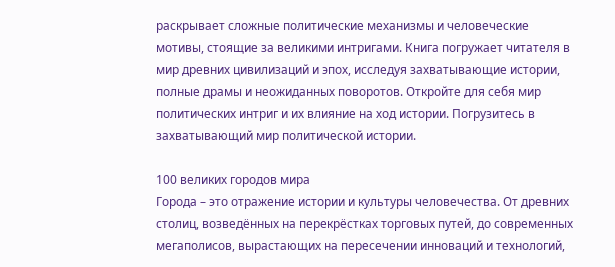раскрывает сложные политические механизмы и человеческие мотивы, стоящие за великими интригами. Книга погружает читателя в мир древних цивилизаций и эпох, исследуя захватывающие истории, полные драмы и неожиданных поворотов. Откройте для себя мир политических интриг и их влияние на ход истории. Погрузитесь в захватывающий мир политической истории.

100 великих городов мира
Города – это отражение истории и культуры человечества. От древних столиц, возведённых на перекрёстках торговых путей, до современных мегаполисов, вырастающих на пересечении инноваций и технологий,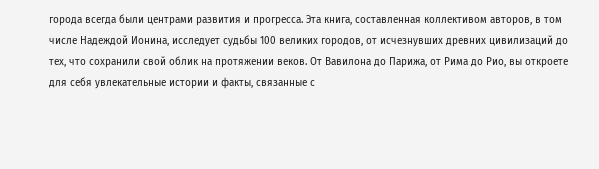города всегда были центрами развития и прогресса. Эта книга, составленная коллективом авторов, в том числе Надеждой Ионина, исследует судьбы 100 великих городов, от исчезнувших древних цивилизаций до тех, что сохранили свой облик на протяжении веков. От Вавилона до Парижа, от Рима до Рио, вы откроете для себя увлекательные истории и факты, связанные с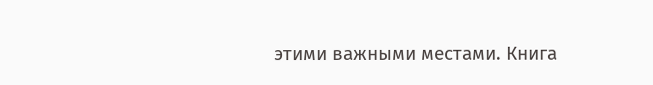этими важными местами. Книга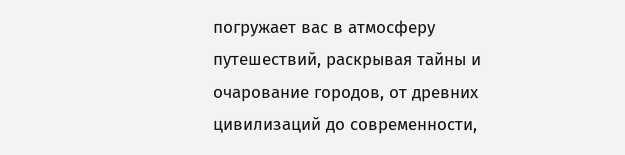погружает вас в атмосферу путешествий, раскрывая тайны и очарование городов, от древних цивилизаций до современности,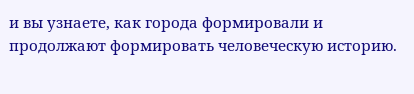и вы узнаете, как города формировали и продолжают формировать человеческую историю.